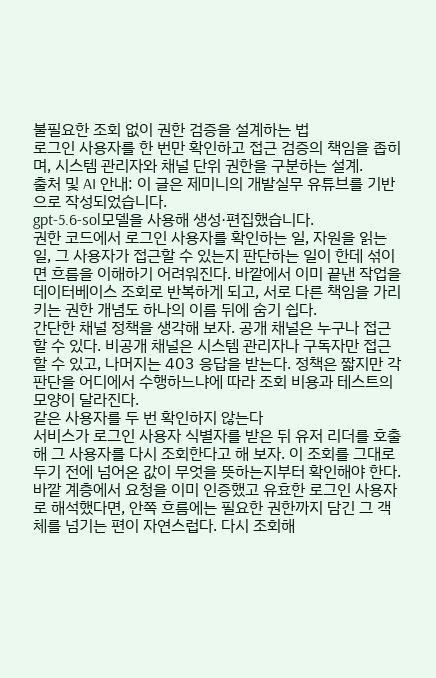불필요한 조회 없이 권한 검증을 설계하는 법
로그인 사용자를 한 번만 확인하고 접근 검증의 책임을 좁히며, 시스템 관리자와 채널 단위 권한을 구분하는 설계.
출처 및 AI 안내: 이 글은 제미니의 개발실무 유튜브를 기반으로 작성되었습니다.
gpt-5.6-sol모델을 사용해 생성·편집했습니다.
권한 코드에서 로그인 사용자를 확인하는 일, 자원을 읽는 일, 그 사용자가 접근할 수 있는지 판단하는 일이 한데 섞이면 흐름을 이해하기 어려워진다. 바깥에서 이미 끝낸 작업을 데이터베이스 조회로 반복하게 되고, 서로 다른 책임을 가리키는 권한 개념도 하나의 이름 뒤에 숨기 쉽다.
간단한 채널 정책을 생각해 보자. 공개 채널은 누구나 접근할 수 있다. 비공개 채널은 시스템 관리자나 구독자만 접근할 수 있고, 나머지는 403 응답을 받는다. 정책은 짧지만 각 판단을 어디에서 수행하느냐에 따라 조회 비용과 테스트의 모양이 달라진다.
같은 사용자를 두 번 확인하지 않는다
서비스가 로그인 사용자 식별자를 받은 뒤 유저 리더를 호출해 그 사용자를 다시 조회한다고 해 보자. 이 조회를 그대로 두기 전에 넘어온 값이 무엇을 뜻하는지부터 확인해야 한다. 바깥 계층에서 요청을 이미 인증했고 유효한 로그인 사용자로 해석했다면, 안쪽 흐름에는 필요한 권한까지 담긴 그 객체를 넘기는 편이 자연스럽다. 다시 조회해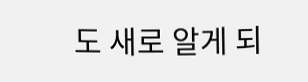도 새로 알게 되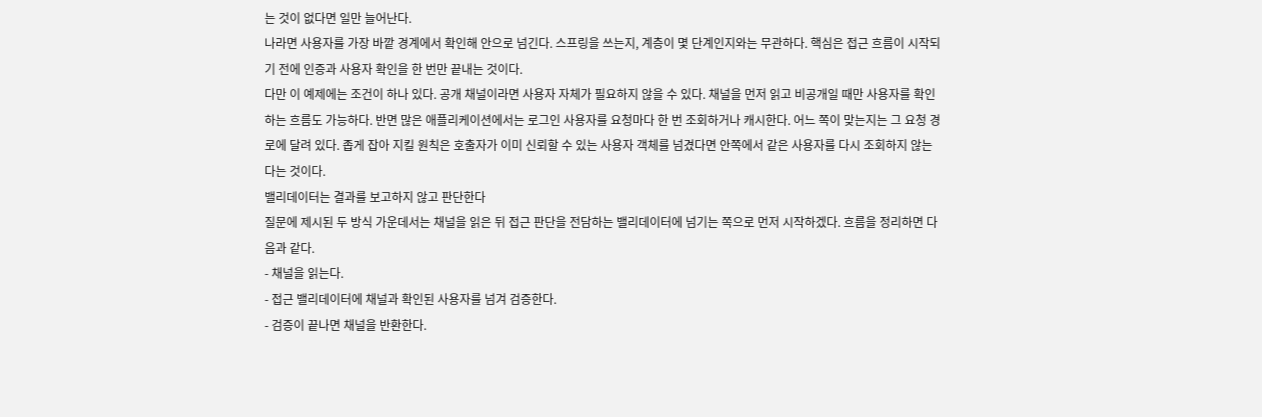는 것이 없다면 일만 늘어난다.
나라면 사용자를 가장 바깥 경계에서 확인해 안으로 넘긴다. 스프링을 쓰는지, 계층이 몇 단계인지와는 무관하다. 핵심은 접근 흐름이 시작되기 전에 인증과 사용자 확인을 한 번만 끝내는 것이다.
다만 이 예제에는 조건이 하나 있다. 공개 채널이라면 사용자 자체가 필요하지 않을 수 있다. 채널을 먼저 읽고 비공개일 때만 사용자를 확인하는 흐름도 가능하다. 반면 많은 애플리케이션에서는 로그인 사용자를 요청마다 한 번 조회하거나 캐시한다. 어느 쪽이 맞는지는 그 요청 경로에 달려 있다. 좁게 잡아 지킬 원칙은 호출자가 이미 신뢰할 수 있는 사용자 객체를 넘겼다면 안쪽에서 같은 사용자를 다시 조회하지 않는다는 것이다.
밸리데이터는 결과를 보고하지 않고 판단한다
질문에 제시된 두 방식 가운데서는 채널을 읽은 뒤 접근 판단을 전담하는 밸리데이터에 넘기는 쪽으로 먼저 시작하겠다. 흐름을 정리하면 다음과 같다.
- 채널을 읽는다.
- 접근 밸리데이터에 채널과 확인된 사용자를 넘겨 검증한다.
- 검증이 끝나면 채널을 반환한다.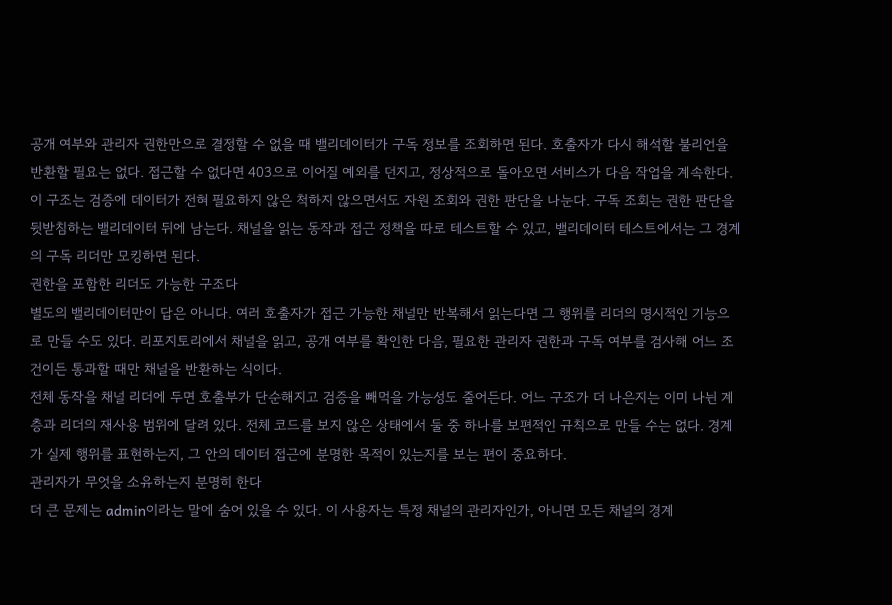공개 여부와 관리자 권한만으로 결정할 수 없을 때 밸리데이터가 구독 정보를 조회하면 된다. 호출자가 다시 해석할 불리언을 반환할 필요는 없다. 접근할 수 없다면 403으로 이어질 예외를 던지고, 정상적으로 돌아오면 서비스가 다음 작업을 계속한다.
이 구조는 검증에 데이터가 전혀 필요하지 않은 척하지 않으면서도 자원 조회와 권한 판단을 나눈다. 구독 조회는 권한 판단을 뒷받침하는 밸리데이터 뒤에 남는다. 채널을 읽는 동작과 접근 정책을 따로 테스트할 수 있고, 밸리데이터 테스트에서는 그 경계의 구독 리더만 모킹하면 된다.
권한을 포함한 리더도 가능한 구조다
별도의 밸리데이터만이 답은 아니다. 여러 호출자가 접근 가능한 채널만 반복해서 읽는다면 그 행위를 리더의 명시적인 기능으로 만들 수도 있다. 리포지토리에서 채널을 읽고, 공개 여부를 확인한 다음, 필요한 관리자 권한과 구독 여부를 검사해 어느 조건이든 통과할 때만 채널을 반환하는 식이다.
전체 동작을 채널 리더에 두면 호출부가 단순해지고 검증을 빼먹을 가능성도 줄어든다. 어느 구조가 더 나은지는 이미 나뉜 계층과 리더의 재사용 범위에 달려 있다. 전체 코드를 보지 않은 상태에서 둘 중 하나를 보편적인 규칙으로 만들 수는 없다. 경계가 실제 행위를 표현하는지, 그 안의 데이터 접근에 분명한 목적이 있는지를 보는 편이 중요하다.
관리자가 무엇을 소유하는지 분명히 한다
더 큰 문제는 admin이라는 말에 숨어 있을 수 있다. 이 사용자는 특정 채널의 관리자인가, 아니면 모든 채널의 경계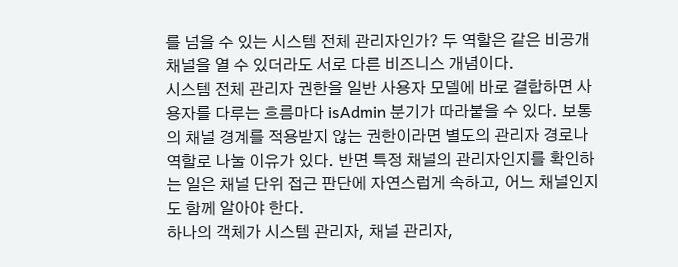를 넘을 수 있는 시스템 전체 관리자인가? 두 역할은 같은 비공개 채널을 열 수 있더라도 서로 다른 비즈니스 개념이다.
시스템 전체 관리자 권한을 일반 사용자 모델에 바로 결합하면 사용자를 다루는 흐름마다 isAdmin 분기가 따라붙을 수 있다. 보통의 채널 경계를 적용받지 않는 권한이라면 별도의 관리자 경로나 역할로 나눌 이유가 있다. 반면 특정 채널의 관리자인지를 확인하는 일은 채널 단위 접근 판단에 자연스럽게 속하고, 어느 채널인지도 함께 알아야 한다.
하나의 객체가 시스템 관리자, 채널 관리자,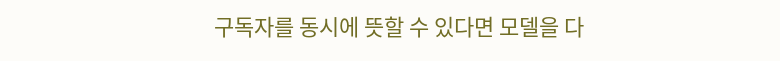구독자를 동시에 뜻할 수 있다면 모델을 다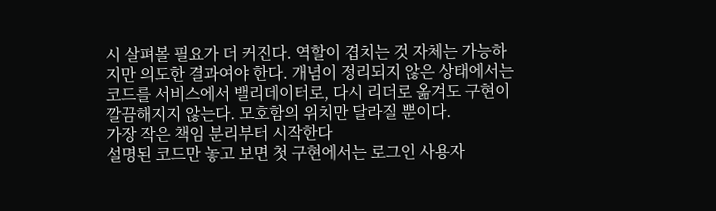시 살펴볼 필요가 더 커진다. 역할이 겹치는 것 자체는 가능하지만 의도한 결과여야 한다. 개념이 정리되지 않은 상태에서는 코드를 서비스에서 밸리데이터로, 다시 리더로 옮겨도 구현이 깔끔해지지 않는다. 모호함의 위치만 달라질 뿐이다.
가장 작은 책임 분리부터 시작한다
설명된 코드만 놓고 보면 첫 구현에서는 로그인 사용자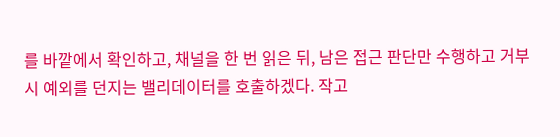를 바깥에서 확인하고, 채널을 한 번 읽은 뒤, 남은 접근 판단만 수행하고 거부 시 예외를 던지는 밸리데이터를 호출하겠다. 작고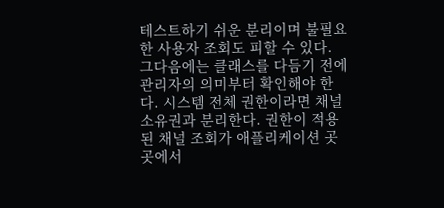테스트하기 쉬운 분리이며 불필요한 사용자 조회도 피할 수 있다.
그다음에는 클래스를 다듬기 전에 관리자의 의미부터 확인해야 한다. 시스템 전체 권한이라면 채널 소유권과 분리한다. 권한이 적용된 채널 조회가 애플리케이션 곳곳에서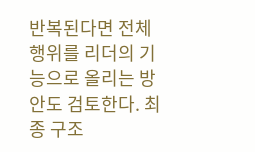반복된다면 전체 행위를 리더의 기능으로 올리는 방안도 검토한다. 최종 구조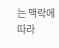는 맥락에 따라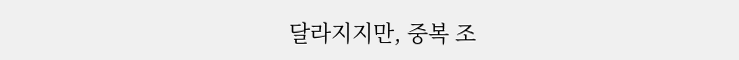달라지지만, 중복 조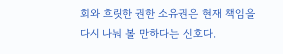회와 흐릿한 권한 소유권은 현재 책임을 다시 나눠 볼 만하다는 신호다.